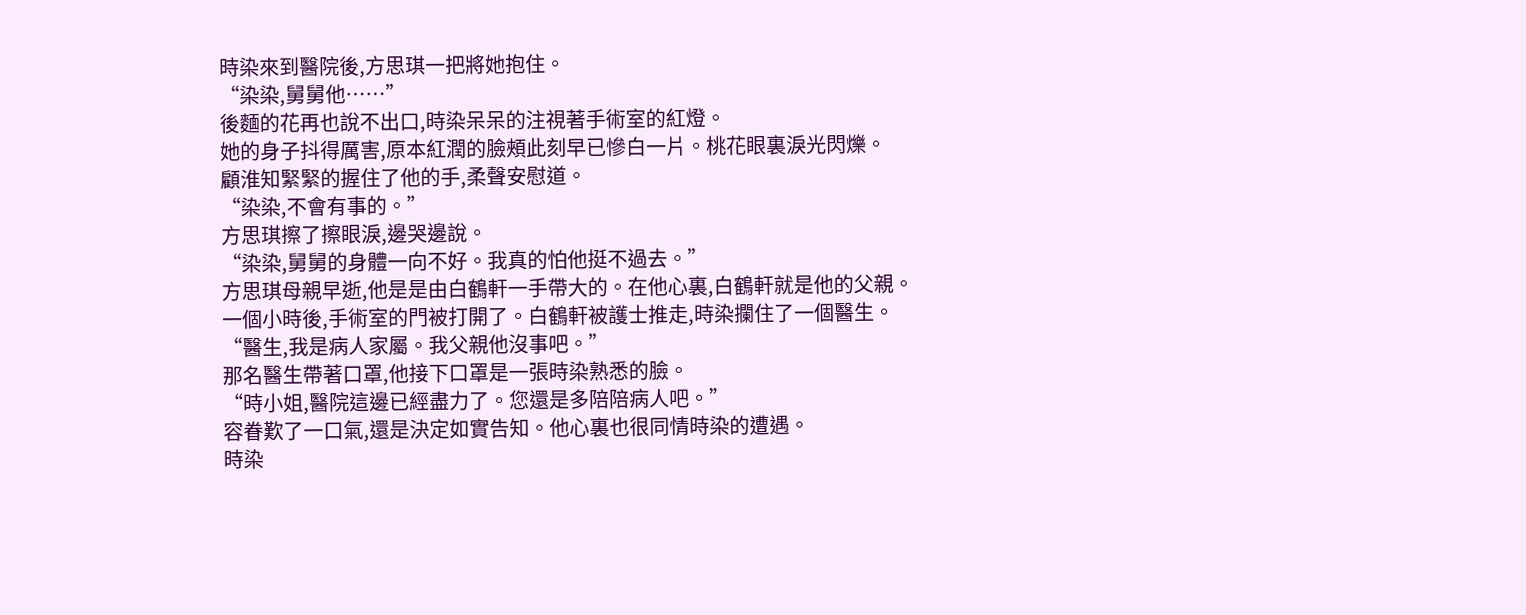時染來到醫院後,方思琪一把將她抱住。
“染染,舅舅他……”
後麵的花再也說不出口,時染呆呆的注視著手術室的紅燈。
她的身子抖得厲害,原本紅潤的臉頰此刻早已慘白一片。桃花眼裏淚光閃爍。
顧淮知緊緊的握住了他的手,柔聲安慰道。
“染染,不會有事的。”
方思琪擦了擦眼淚,邊哭邊說。
“染染,舅舅的身體一向不好。我真的怕他挺不過去。”
方思琪母親早逝,他是是由白鶴軒一手帶大的。在他心裏,白鶴軒就是他的父親。
一個小時後,手術室的門被打開了。白鶴軒被護士推走,時染攔住了一個醫生。
“醫生,我是病人家屬。我父親他沒事吧。”
那名醫生帶著口罩,他接下口罩是一張時染熟悉的臉。
“時小姐,醫院這邊已經盡力了。您還是多陪陪病人吧。”
容眷歎了一口氣,還是決定如實告知。他心裏也很同情時染的遭遇。
時染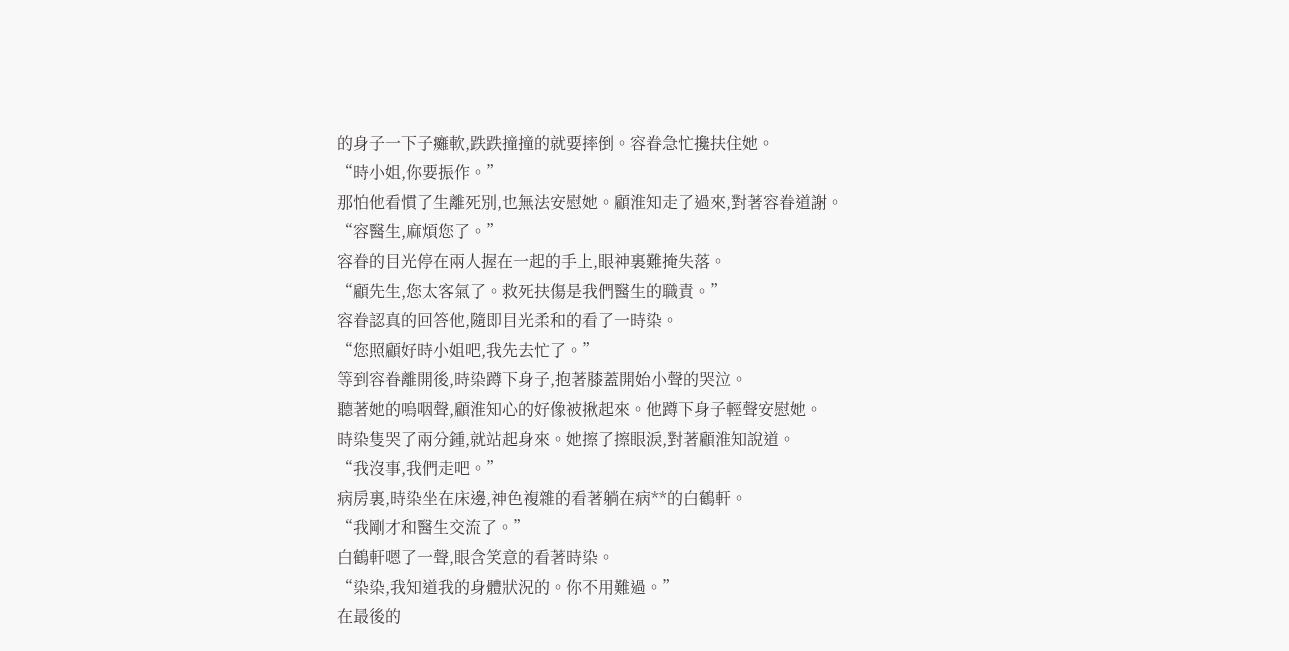的身子一下子癱軟,跌跌撞撞的就要摔倒。容眷急忙攙扶住她。
“時小姐,你要振作。”
那怕他看慣了生離死別,也無法安慰她。顧淮知走了過來,對著容眷道謝。
“容醫生,麻煩您了。”
容眷的目光停在兩人握在一起的手上,眼神裏難掩失落。
“顧先生,您太客氣了。救死扶傷是我們醫生的職責。”
容眷認真的回答他,隨即目光柔和的看了一時染。
“您照顧好時小姐吧,我先去忙了。”
等到容眷離開後,時染蹲下身子,抱著膝蓋開始小聲的哭泣。
聽著她的嗚咽聲,顧淮知心的好像被揪起來。他蹲下身子輕聲安慰她。
時染隻哭了兩分鍾,就站起身來。她擦了擦眼淚,對著顧淮知說道。
“我沒事,我們走吧。”
病房裏,時染坐在床邊,神色複雜的看著躺在病**的白鶴軒。
“我剛才和醫生交流了。”
白鶴軒嗯了一聲,眼含笑意的看著時染。
“染染,我知道我的身體狀況的。你不用難過。”
在最後的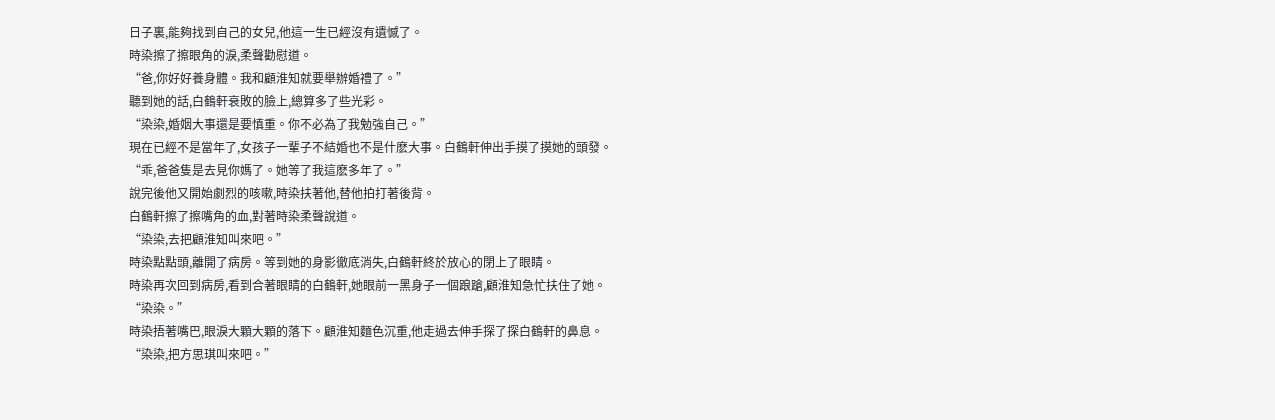日子裏,能夠找到自己的女兒,他這一生已經沒有遺憾了。
時染擦了擦眼角的淚,柔聲勸慰道。
“爸,你好好養身體。我和顧淮知就要舉辦婚禮了。”
聽到她的話,白鶴軒衰敗的臉上,總算多了些光彩。
“染染,婚姻大事還是要慎重。你不必為了我勉強自己。”
現在已經不是當年了,女孩子一輩子不結婚也不是什麽大事。白鶴軒伸出手摸了摸她的頭發。
“乖,爸爸隻是去見你媽了。她等了我這麽多年了。”
說完後他又開始劇烈的咳嗽,時染扶著他,替他拍打著後背。
白鶴軒擦了擦嘴角的血,對著時染柔聲說道。
“染染,去把顧淮知叫來吧。”
時染點點頭,離開了病房。等到她的身影徹底消失,白鶴軒終於放心的閉上了眼睛。
時染再次回到病房,看到合著眼睛的白鶴軒,她眼前一黑身子一個踉蹌,顧淮知急忙扶住了她。
“染染。”
時染捂著嘴巴,眼淚大顆大顆的落下。顧淮知麵色沉重,他走過去伸手探了探白鶴軒的鼻息。
“染染,把方思琪叫來吧。”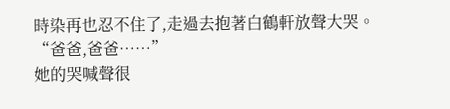時染再也忍不住了,走過去抱著白鶴軒放聲大哭。
“爸爸,爸爸……”
她的哭喊聲很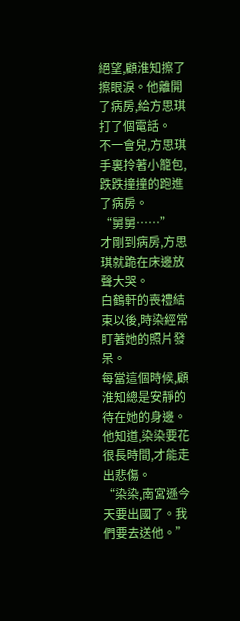絕望,顧淮知擦了擦眼淚。他離開了病房,給方思琪打了個電話。
不一會兒,方思琪手裏拎著小籠包,跌跌撞撞的跑進了病房。
“舅舅……”
才剛到病房,方思琪就跪在床邊放聲大哭。
白鶴軒的喪禮結束以後,時染經常盯著她的照片發呆。
每當這個時候,顧淮知總是安靜的待在她的身邊。他知道,染染要花很長時間,才能走出悲傷。
“染染,南宮遜今天要出國了。我們要去送他。”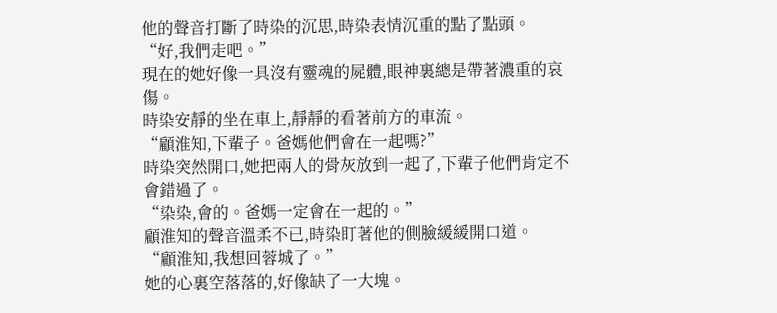他的聲音打斷了時染的沉思,時染表情沉重的點了點頭。
“好,我們走吧。”
現在的她好像一具沒有靈魂的屍體,眼神裏總是帶著濃重的哀傷。
時染安靜的坐在車上,靜靜的看著前方的車流。
“顧淮知,下輩子。爸媽他們會在一起嗎?”
時染突然開口,她把兩人的骨灰放到一起了,下輩子他們肯定不會錯過了。
“染染,會的。爸媽一定會在一起的。”
顧淮知的聲音溫柔不已,時染盯著他的側臉緩緩開口道。
“顧淮知,我想回蓉城了。”
她的心裏空落落的,好像缺了一大塊。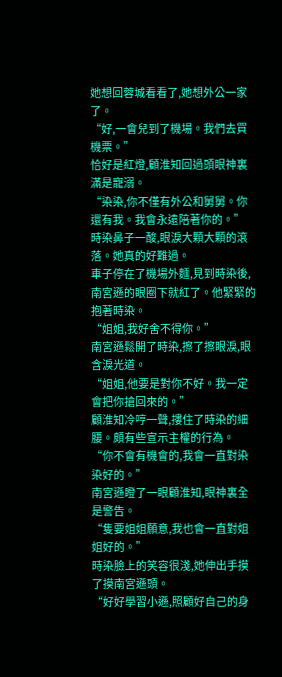她想回蓉城看看了,她想外公一家了。
“好,一會兒到了機場。我們去買機票。”
恰好是紅燈,顧淮知回過頭眼神裏滿是寵溺。
“染染,你不僅有外公和舅舅。你還有我。我會永遠陪著你的。”
時染鼻子一酸,眼淚大顆大顆的滾落。她真的好難過。
車子停在了機場外麵,見到時染後,南宮遜的眼圈下就紅了。他緊緊的抱著時染。
“姐姐,我好舍不得你。”
南宮遜鬆開了時染,擦了擦眼淚,眼含淚光道。
“姐姐,他要是對你不好。我一定會把你搶回來的。”
顧淮知冷哼一聲,摟住了時染的細腰。頗有些宣示主權的行為。
“你不會有機會的,我會一直對染染好的。”
南宮遜瞪了一眼顧淮知,眼神裏全是警告。
“隻要姐姐願意,我也會一直對姐姐好的。”
時染臉上的笑容很淺,她伸出手摸了摸南宮遜頭。
“好好學習小遜,照顧好自己的身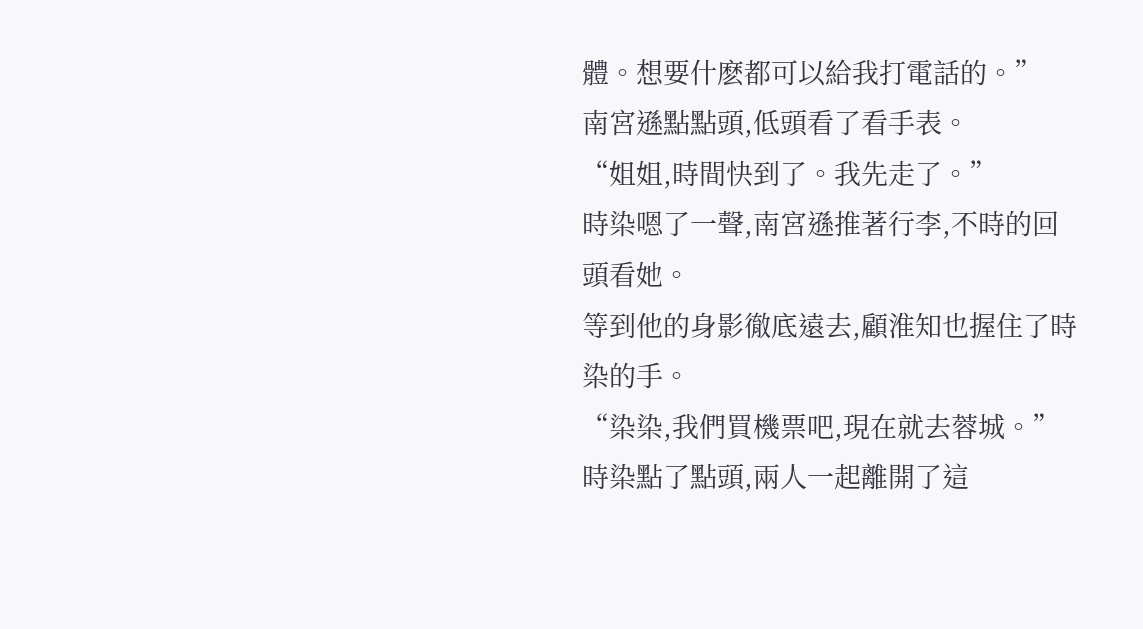體。想要什麽都可以給我打電話的。”
南宮遜點點頭,低頭看了看手表。
“姐姐,時間快到了。我先走了。”
時染嗯了一聲,南宮遜推著行李,不時的回頭看她。
等到他的身影徹底遠去,顧淮知也握住了時染的手。
“染染,我們買機票吧,現在就去蓉城。”
時染點了點頭,兩人一起離開了這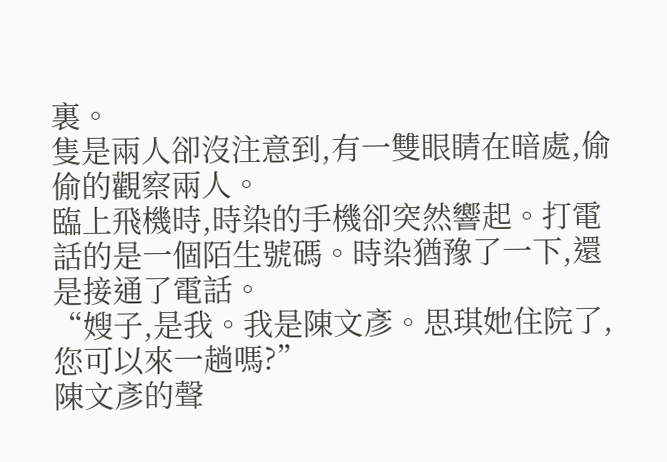裏。
隻是兩人卻沒注意到,有一雙眼睛在暗處,偷偷的觀察兩人。
臨上飛機時,時染的手機卻突然響起。打電話的是一個陌生號碼。時染猶豫了一下,還是接通了電話。
“嫂子,是我。我是陳文彥。思琪她住院了,您可以來一趟嗎?”
陳文彥的聲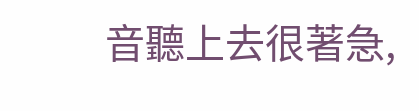音聽上去很著急,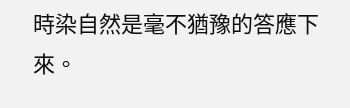時染自然是毫不猶豫的答應下來。